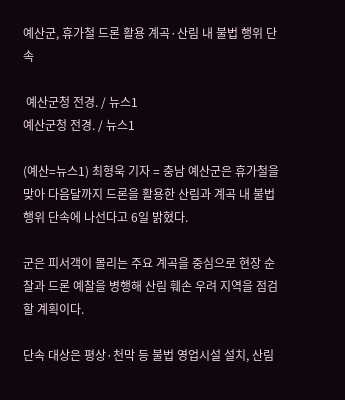예산군, 휴가철 드론 활용 계곡·산림 내 불법 행위 단속

 예산군청 전경. / 뉴스1
예산군청 전경. / 뉴스1

(예산=뉴스1) 최형욱 기자 = 충남 예산군은 휴가철을 맞아 다음달까지 드론을 활용한 산림과 계곡 내 불법행위 단속에 나선다고 6일 밝혔다.

군은 피서객이 몰리는 주요 계곡을 중심으로 현장 순찰과 드론 예찰을 병행해 산림 훼손 우려 지역을 점검할 계획이다.

단속 대상은 평상·천막 등 불법 영업시설 설치, 산림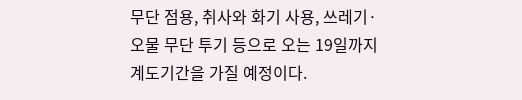무단 점용, 취사와 화기 사용, 쓰레기·오물 무단 투기 등으로 오는 19일까지 계도기간을 가질 예정이다.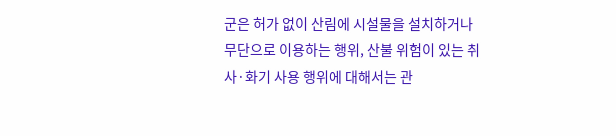군은 허가 없이 산림에 시설물을 설치하거나 무단으로 이용하는 행위, 산불 위험이 있는 취사·화기 사용 행위에 대해서는 관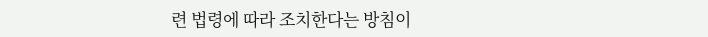련 법령에 따라 조치한다는 방침이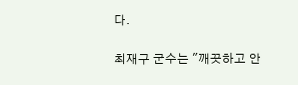다.

최재구 군수는 "깨끗하고 안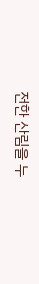전한 산림을 누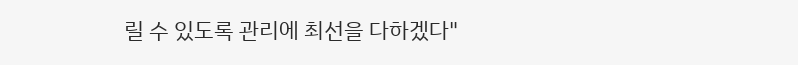릴 수 있도록 관리에 최선을 다하겠다"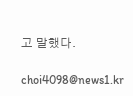고 말했다.

choi4098@news1.kr